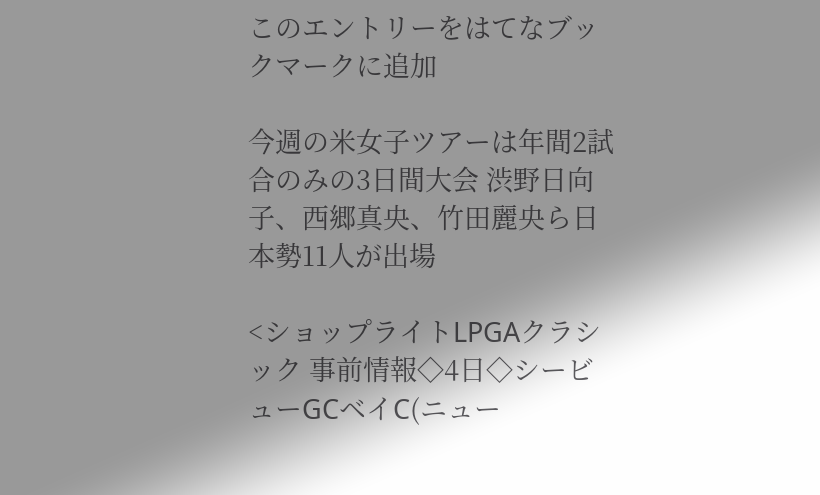このエントリーをはてなブックマークに追加

今週の米女子ツアーは年間2試合のみの3日間大会 渋野日向子、西郷真央、竹田麗央ら日本勢11人が出場

<ショップライトLPGAクラシック 事前情報◇4日◇シービューGCベイC(ニュー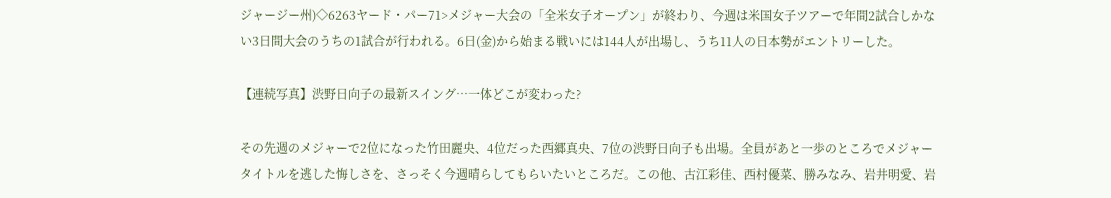ジャージー州)◇6263ヤード・パー71>メジャー大会の「全米女子オープン」が終わり、今週は米国女子ツアーで年間2試合しかない3日間大会のうちの1試合が行われる。6日(金)から始まる戦いには144人が出場し、うち11人の日本勢がエントリーした。

【連続写真】渋野日向子の最新スイング…一体どこが変わった?

その先週のメジャーで2位になった竹田麗央、4位だった西郷真央、7位の渋野日向子も出場。全員があと一歩のところでメジャータイトルを逃した悔しさを、さっそく今週晴らしてもらいたいところだ。この他、古江彩佳、西村優菜、勝みなみ、岩井明愛、岩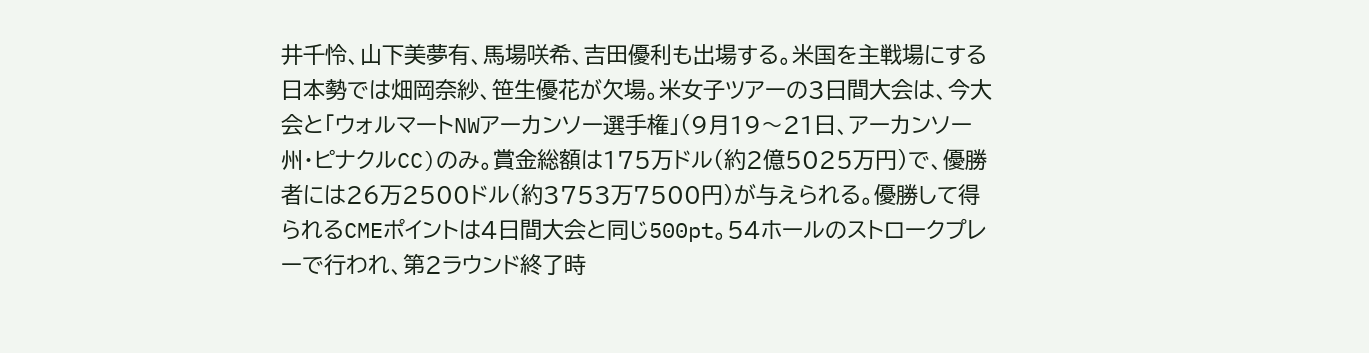井千怜、山下美夢有、馬場咲希、吉田優利も出場する。米国を主戦場にする日本勢では畑岡奈紗、笹生優花が欠場。米女子ツアーの3日間大会は、今大会と「ウォルマートNWアーカンソー選手権」(9月19〜21日、アーカンソー州・ピナクルCC)のみ。賞金総額は175万ドル(約2億5025万円)で、優勝者には26万2500ドル(約3753万7500円)が与えられる。優勝して得られるCMEポイントは4日間大会と同じ500pt。54ホールのストロークプレーで行われ、第2ラウンド終了時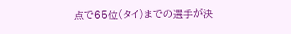点で65位(タイ)までの選手が決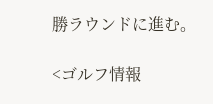勝ラウンドに進む。

<ゴルフ情報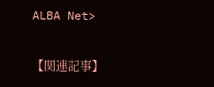ALBA Net>

【関連記事】